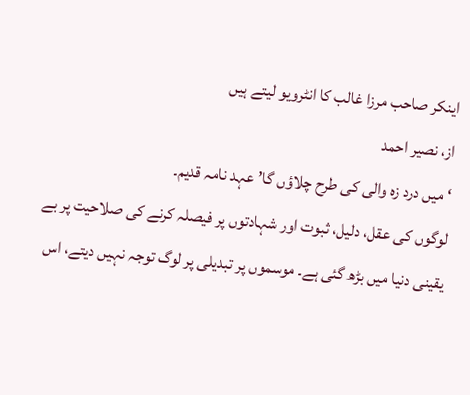اینکر صاحب مرزا غالب کا انٹرویو لیتے ہیں
از، نصیر احمد
‘میں درد زہ والی کی طرح چلاؤں گا’ عہد نامہ قدیم۔
لوگوں کی عقل، دلیل، ثبوت اور شہادتوں پر فیصلہ کرنے کی صلاحیت پر بے یقینی دنیا میں بڑھ گئی ہے۔ موسموں پر تبدیلی پر لوگ توجہ نہیں دیتے، اس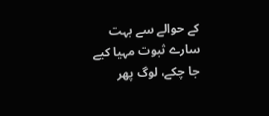کے حوالے سے بہت سارے ثبوت مہیا کیے جا چکے، لوگ پھر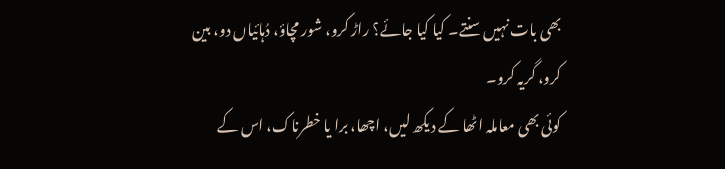بھی بات نہیں سنتے۔ کیا کیا جائے؟ راڑ کرو، شور مچاؤ، دُہائیاں دو، بین کرو، گریہ کرو۔
کوئی بھی معاملہ اٹھا کے دیکھ لیں، اچھا، برا یا خطرناک، اس کے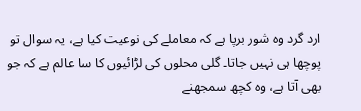ارد گرد وہ شور برپا ہے کہ معاملے کی نوعیت کیا ہے، یہ سوال تو پوچھا ہی نہیں جاتا۔ گلی محلوں کی لڑائیوں کا سا عالم ہے کہ جو بھی آتا ہے، وہ کچھ سمجھنے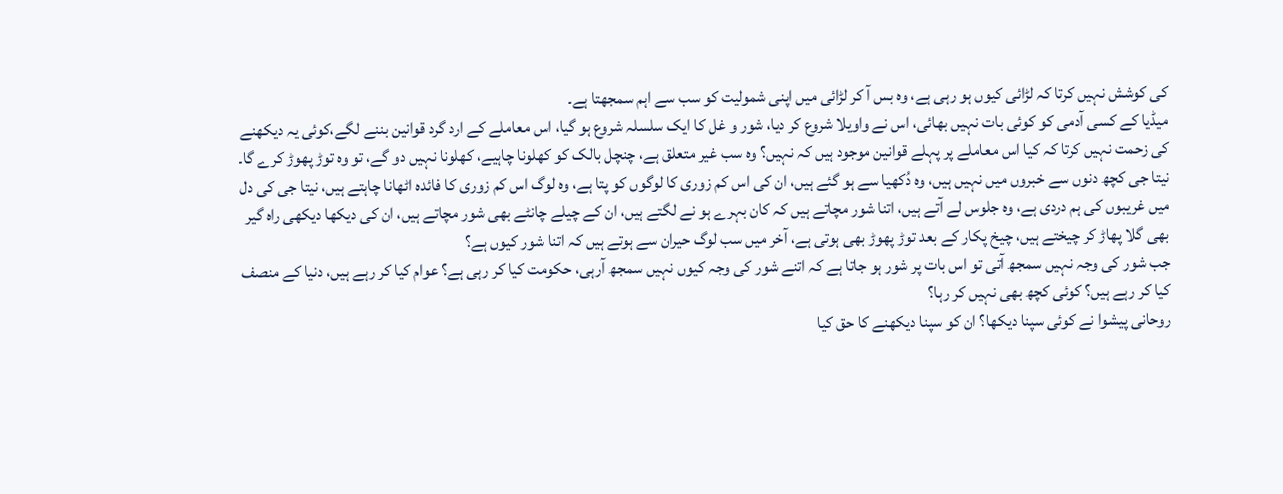کی کوشش نہیں کرتا کہ لڑائی کیوں ہو رہی ہے، وہ بس آ کر لڑائی میں اپنی شمولیت کو سب سے اہم سمجھتا ہے۔
میڈیا کے کسی آدمی کو کوئی بات نہیں بھائی، اس نے واویلا شروع کر دیا، شور و غل کا ایک سلسلہ شروع ہو گیا، اس معاملے کے ارد گرد قوانین بننے لگے،کوئی یہ دیکھنے کی زحمت نہیں کرتا کہ کیا اس معاملے پر پہلے قوانین موجود ہیں کہ نہیں؟ وہ سب غیر متعلق ہے، چنچل بالک کو کھلونا چاہیے، کھلونا نہیں دو گے، تو وہ توڑ پھوڑ کرے گا۔
نیتا جی کچھ دنوں سے خبروں میں نہیں ہیں، وہ دُکھیا سے ہو گئے ہیں، ان کی اس کم زوری کا لوگوں کو پتا ہے، وہ لوگ اس کم زوری کا فائدہ اٹھانا چاہتے ہیں، نیتا جی کی دل میں غریبوں کی ہم دردی ہے، وہ جلوس لے آتے ہیں، اتنا شور مچاتے ہیں کہ کان بہرے ہو نے لگتے ہیں، ان کے چیلے چانٹے بھی شور مچاتے ہیں، ان کی دیکھا دیکھی راہ گیر بھی گلا پھاڑ کر چیختے ہیں، چیخ پکار کے بعد توڑ پھوڑ بھی ہوتی ہے، آخر میں سب لوگ حیران سے ہوتے ہیں کہ اتنا شور کیوں ہے؟
جب شور کی وجہ نہیں سمجھ آتی تو اس بات پر شور ہو جاتا ہے کہ اتنے شور کی وجہ کیوں نہیں سمجھ آرہی، حکومت کیا کر رہی ہے؟ عوام کیا کر رہے ہیں، دنیا کے منصف کیا کر رہے ہیں؟ کوئی کچھ بھی نہیں کر رہا؟
روحانی پیشوا نے کوئی سپنا دیکھا؟ ان کو سپنا دیکھنے کا حق کیا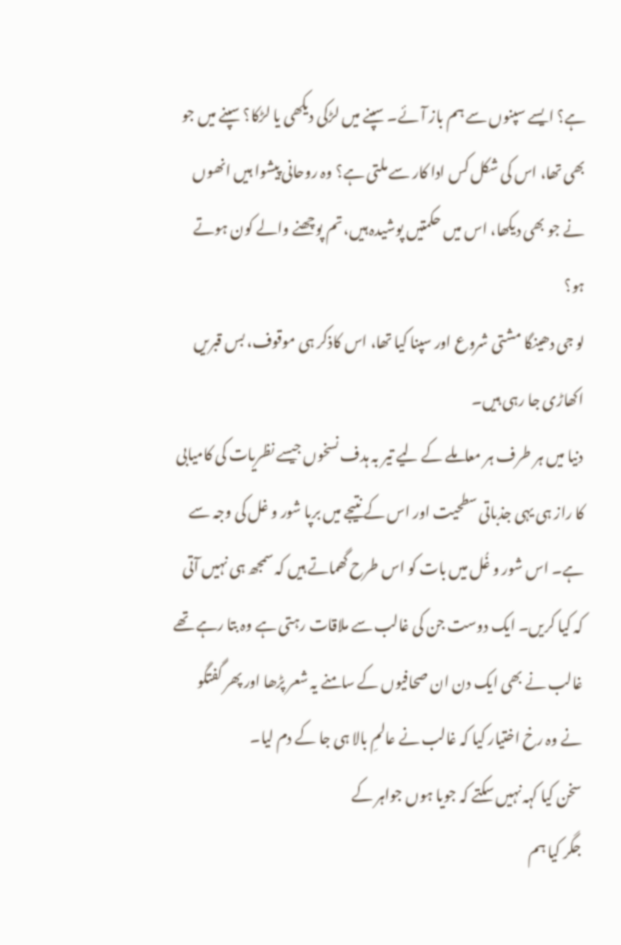ہے؟ ایسے سپنوں سے ہم باز آئے۔ سپنے میں لڑکی دیکھی یا لڑکا؟ سپنے میں جو بھی تھا، اس کی شکل کس ادا کار سے ملتی ہے؟ وہ روحانی پیشوا ہیں انھوں نے جو بھی دیکھا، اس میں حکمتیں پوشیدہ ہیں، تم پوچھنے والے کون ہوتے ہو؟
لو جی دھینگا مشتی شروع اور سپنا کیا تھا، اس کاذکر ہی موقوف، بس قبریں اکھاڑی جا رہی ہیں۔
دنیا میں ہر طرف ہر معاملے کے لیے تیر بہ ہدف نسخوں جیسے نظریات کی کامیابی کا راز ہی یہی جذباتی سطحیت اور اس کے نتیجے میں برپا شور و غل کی وجہ سے ہے۔ اس شور و غُل میں بات کو اس طرح گھماتے ہیں کہ سمجھ ہی نہیں آتی کہ کیا کریں۔ ایک دوست جن کی غالب سے ملاقات رہتی ہے وہ بتا رہے تھے غالب نے بھی ایک دن ان صحافیوں کے سامنے یہ شعر پڑھا اور پھر گفتگو نے وہ رخ اختیار کیا کہ غالب نے عالمِ بالا ہی جا کے دم لیا۔
سخن کیا کہہ نہیں سکتے کہ جویا ہوں جواہر کے
جگر کیا ہم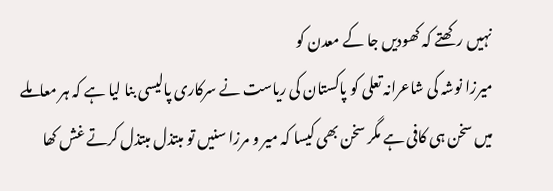نہیں رکھتے کہ کھودیں جا کے معدن کو
میرزا نوشہ کی شاعرانہ تعلی کو پاکستان کی ریاست نے سرکاری پالیسی بنا لیا ہے کہ ہر معاملے میں سخن ہی کافی ہے مگر سخن بھی کیسا کہ میر و مرزا سنیں تو مبتذل مبتذل کرتے غش کھا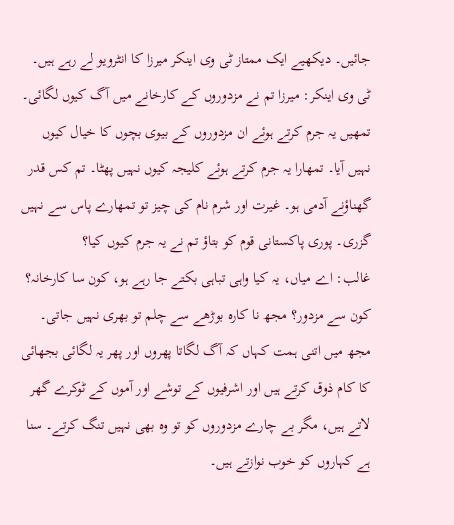جائیں۔ دیکھیے ایک ممتاز ٹی وی اینکر میرزا کا انٹرویو لے رہے ہیں۔
ٹی وی اینکر: میرزا تم نے مزدوروں کے کارخانے میں آگ کیوں لگائی۔ تمھیں یہ جرم کرتے ہوئے ان مزدوروں کے بیوی بچوں کا خیال کیوں نہیں آیا۔ تمھارا یہ جرم کرتے ہوئے کلیجہ کیوں نہیں پھٹا۔ تم کس قدر گھناؤنے آدمی ہو۔ غیرت اور شرم نام کی چیز تو تمھارے پاس سے نہیں گزری۔ پوری پاکستانی قوم کو بتاؤ تم نے یہ جرم کیوں کیا؟
غالب: اے میاں، یہ کیا واہی تباہی بکتے جا رہے ہو، کون سا کارخانہ؟ کون سے مزدور؟ مجھ نا کارہ بوڑھے سے چلم تو بھری نہیں جاتی۔ مجھ میں اتنی ہمت کہاں کہ آگ لگاتا پھروں اور پھر یہ لگائی بجھائی کا کام ذوق کرتے ہیں اور اشرفیوں کے توشے اور آموں کے ٹوکرے گھر لاتے ہیں، مگر بے چارے مزدوروں کو تو وہ بھی نہیں تنگ کرتے۔ سنا ہے کہاروں کو خوب نوازتے ہیں۔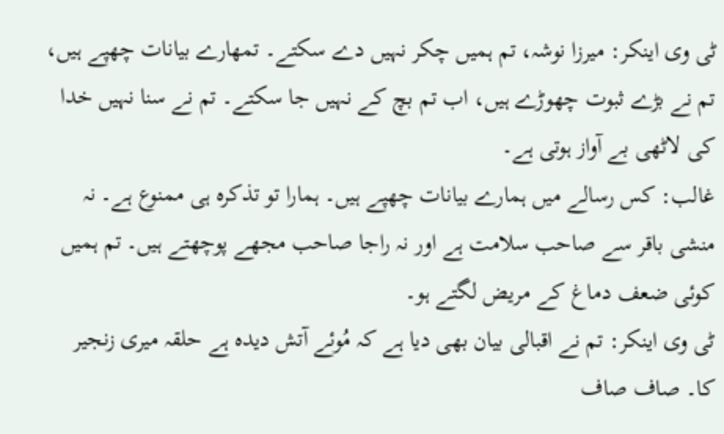ٹی وی اینکر: میرزا نوشہ، تم ہمیں چکر نہیں دے سکتے۔ تمھارے بیانات چھپے ہیں، تم نے بڑے ثبوت چھوڑے ہیں، اب تم بچ کے نہیں جا سکتے۔ تم نے سنا نہیں خدا کی لاٹھی بے آواز ہوتی ہے۔
غالب: کس رسالے میں ہمارے بیانات چھپے ہیں۔ ہمارا تو تذکرہ ہی ممنوع ہے۔ نہ منشی باقر سے صاحب سلامت ہے اور نہ راجا صاحب مجھے پوچھتے ہیں۔ تم ہمیں کوئی ضعف دماغ کے مریض لگتے ہو۔
ٹی وی اینکر: تم نے اقبالی بیان بھی دیا ہے کہ مُوئے آتش دیدہ ہے حلقہ میری زنجیر کا۔ صاف صاف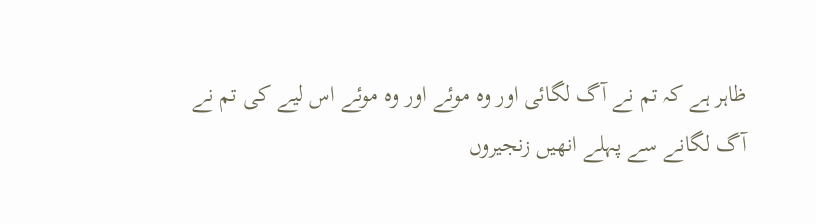ظاہر ہے کہ تم نے آگ لگائی اور وہ موئے اور وہ موئے اس لیے کی تم نے آگ لگانے سے پہلے انھیں زنجیروں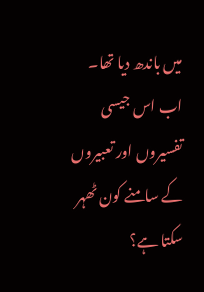میں باندھ دیا تھا۔
اب اس جیسی تفسیروں اور تعبیروں کے سامنے کون ٹھہر سکتا ہے؟